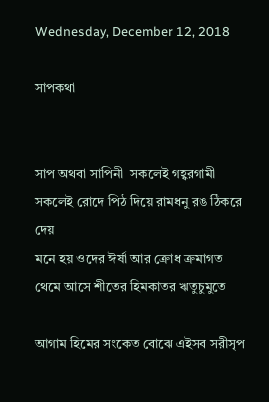Wednesday, December 12, 2018

সাপকথা


সাপ অথবা সাপিনী  সকলেই গহ্বরগামী
সকলেই রোদে পিঠ দিয়ে রামধনু রঙ ঠিকরে দেয়
মনে হয় ওদের ঈর্ষা আর ক্রোধ ক্রমাগত
থেমে আসে শীতের হিমকাতর ঋতুচুমুতে

আগাম হিমের সংকেত বোঝে এইসব সরীসৃপ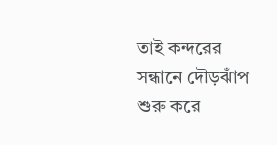তাই কন্দরের সন্ধানে দৌড়ঝাঁপ শুরু করে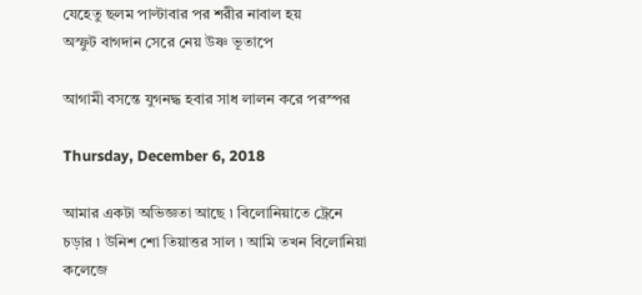যেহেতু ছলম পাল্টাবার পর শরীর নাবাল হয়
অস্ফুট বাগদান সেরে নেয় উষ্ণ ভূতাপে

আগামী বসন্তে যুগনদ্ধ হবার সাধ লালন করে পরস্পর

Thursday, December 6, 2018

আমার একটা অভিজ্ঞতা আছে ৷ বিলোনিয়াতে ট্রেনে চড়ার ৷ উনিশ শো তিয়াত্তর সাল ৷ আমি তখন বিলোনিয়া কলেজে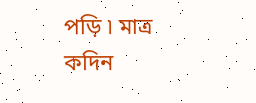পড়ি ৷ মাত্র কদিন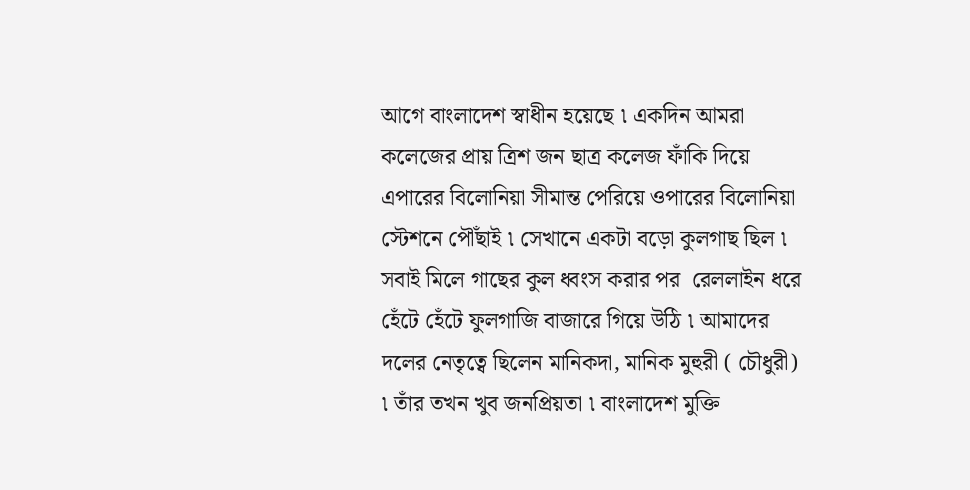আগে বাংলাদেশ স্বাধীন হয়েছে ৷ একদিন আমরা কলেজের প্রায় ত্রিশ জন ছাত্র কলেজ ফাঁকি দিয়ে এপারের বিলোনিয়া সীমান্ত পেরিয়ে ওপারের বিলোনিয়া স্টেশনে পৌঁছাই ৷ সেখানে একটা বড়ো কুলগাছ ছিল ৷ সবাই মিলে গাছের কুল ধ্বংস করার পর  রেললাইন ধরে হেঁটে হেঁটে ফুলগাজি বাজারে গিয়ে উঠি ৷ আমাদের দলের নেতৃত্বে ছিলেন মানিকদা, মানিক মুহুরী ( চৌধুরী) ৷ তাঁর তখন খুব জনপ্রিয়তা ৷ বাংলাদেশ মুক্তি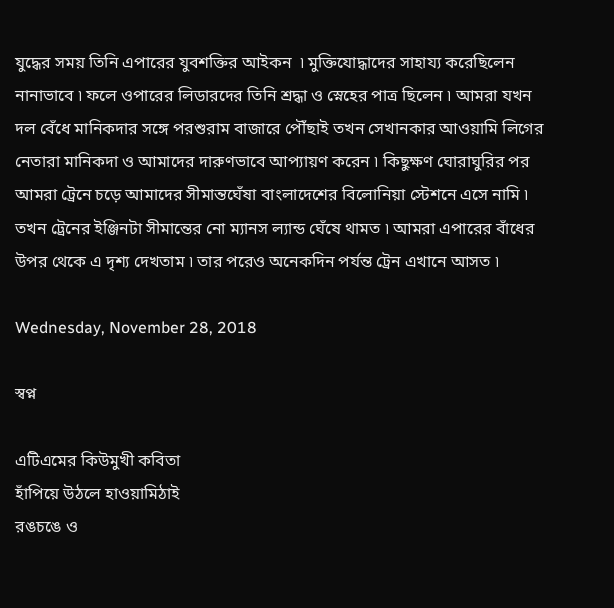যুদ্ধের সময় তিনি এপারের যুবশক্তির আইকন  ৷ মুক্তিযোদ্ধাদের সাহায্য করেছিলেন নানাভাবে ৷ ফলে ওপারের লিডারদের তিনি শ্রদ্ধা ও স্নেহের পাত্র ছিলেন ৷ আমরা যখন দল বেঁধে মানিকদার সঙ্গে পরশুরাম বাজারে পৌঁছাই তখন সেখানকার আওয়ামি লিগের নেতারা মানিকদা ও আমাদের দারুণভাবে আপ্যায়ণ করেন ৷ কিছুক্ষণ ঘোরাঘুরির পর আমরা ট্রেনে চড়ে আমাদের সীমান্তঘেঁষা বাংলাদেশের বিলোনিয়া স্টেশনে এসে নামি ৷ তখন ট্রেনের ইঞ্জিনটা সীমান্তের নো ম্যানস ল্যান্ড ঘেঁষে থামত ৷ আমরা এপারের বাঁধের উপর থেকে এ দৃশ্য দেখতাম ৷ তার পরেও অনেকদিন পর্যন্ত ট্রেন এখানে আসত ৷

Wednesday, November 28, 2018

স্বপ্ন

এটিএমের কিউমুখী কবিতা
হাঁপিয়ে উঠলে হাওয়ামিঠাই
রঙচঙে ও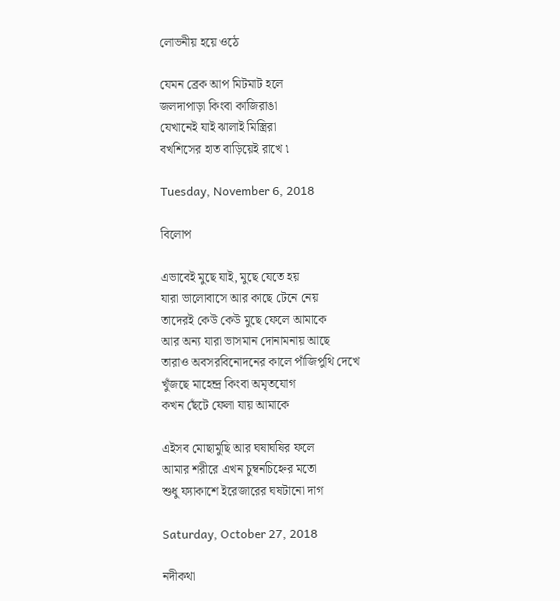লোভনীয় হয়ে ওঠে

যেমন ব্রেক আপ মিটমাট হলে
জলদাপাড়া কিংবা কাজিরাঙা
যেখানেই যাই ঝালাই মিস্ত্রিরা
বখশিসের হাত বাড়িয়েই রাখে ৷

Tuesday, November 6, 2018

বিলোপ

এভাবেই মুছে যাই, মুছে যেতে হয়
যারা ভালোবাসে আর কাছে টেনে নেয়
তাদেরই কেউ কেউ মুছে ফেলে আমাকে
আর অন্য যারা ভাসমান দোনামনায় আছে
তারাও অবসরবিনোদনের কালে পাঁজিপুথি দেখে
খুঁজছে মাহেন্দ্র কিংবা অমৃতযোগ
কখন ছেঁটে ফেলা যায় আমাকে

এইসব মোছামুছি আর ঘষাঘষির ফলে
আমার শরীরে এখন চুম্বনচিহ্নের মতো
শুধু ফ্যাকাশে ইরেজারের ঘষটানো দাগ

Saturday, October 27, 2018

নদীকথা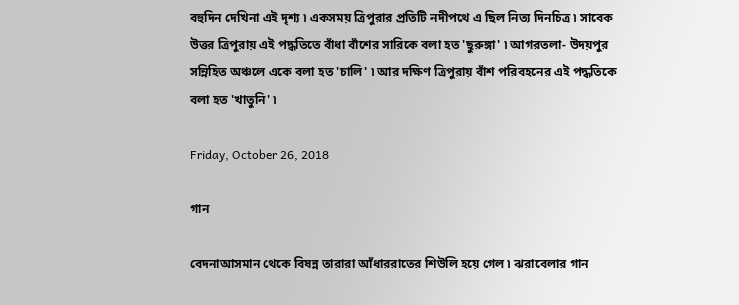বহুদিন দেখিনা এই দৃশ্য ৷ একসময় ত্রিপুরার প্রতিটি নদীপথে এ ছিল নিত্য দিনচিত্র ৷ সাবেক উত্তর ত্রিপুরায় এই পদ্ধতিতে বাঁধা বাঁশের সারিকে বলা হত 'ছুরুঙ্গা' ৷ আগরতলা- উদয়পুর সন্নিহিত অঞ্চলে একে বলা হত 'চালি' ৷ আর দক্ষিণ ত্রিপুরায় বাঁশ পরিবহনের এই পদ্ধতিকে বলা হত 'খাতুনি' ৷

Friday, October 26, 2018

গান

বেদনাআসমান থেকে বিষন্ন তারারা আঁধাররাতের শিউলি হয়ে গেল ৷ ঝরাবেলার গান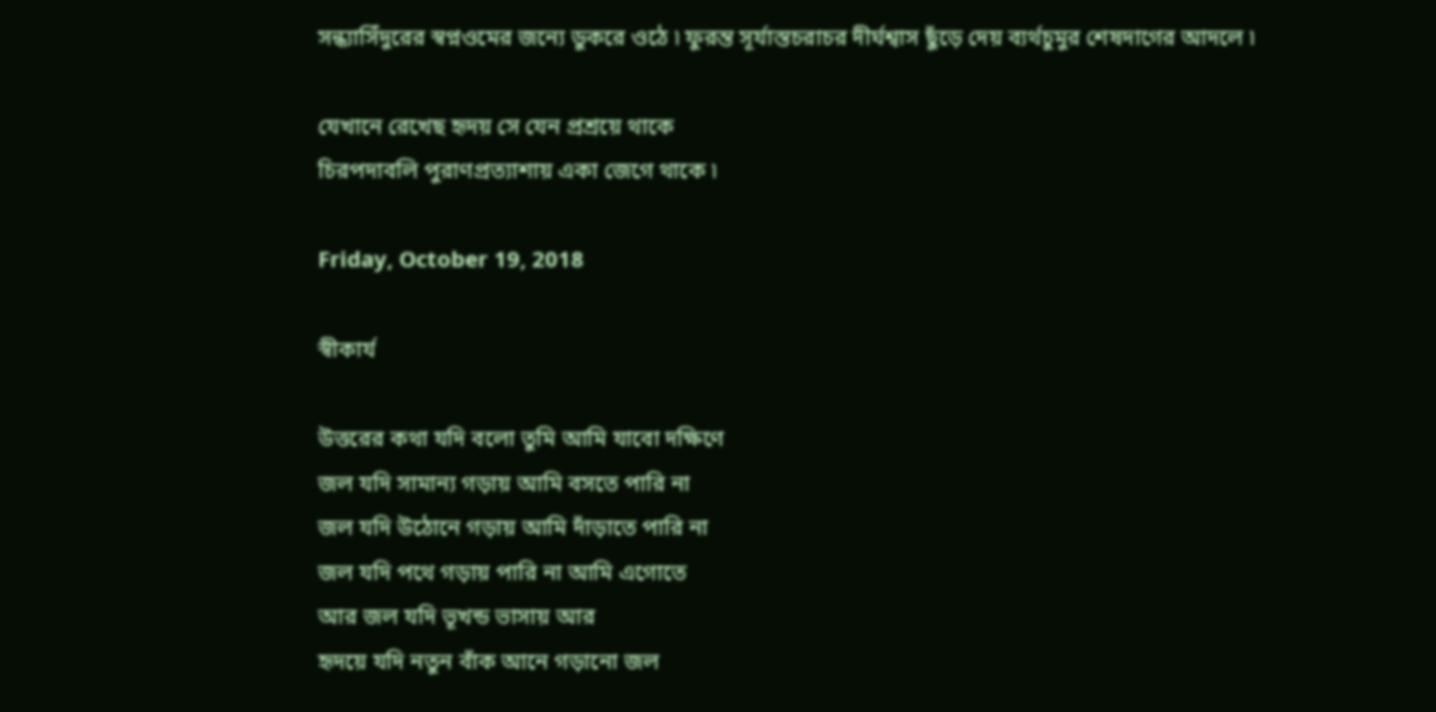সন্ধ্যাসিঁদুরের স্বপ্নওমের জন্যে ডুকরে ওঠে ৷ ফুরন্ত সূর্যাস্তচরাচর দীর্ঘশ্বাস ছুঁড়ে দেয় ব্যর্থচুমুর শেষদাগের আদলে ৷

যেখানে রেখেছ হৃদয় সে যেন প্রশ্রয়ে থাকে
চিরপদাবলি পুরাণপ্রত্যাশায় একা জেগে থাকে ৷

Friday, October 19, 2018

স্বীকার্য

উত্তরের কথা যদি বলো তুমি আমি যাবো দক্ষিণে
জল যদি সামান্য গড়ায় আমি বসতে পারি না
জল যদি উঠোনে গড়ায় আমি দাঁড়াতে পারি না
জল যদি পথে গড়ায় পারি না আমি এগোতে
আর জল যদি ভূখন্ড ভাসায় আর
হৃদয়ে যদি নতুন বাঁক আনে গড়ানো জল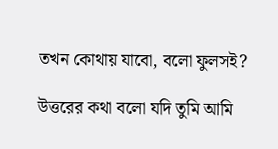তখন কোথায় যাবো, বলো ফুলসই?

উত্তরের কথা বলো যদি তুমি আমি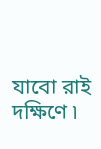যাবো রাই দক্ষিণে ৷